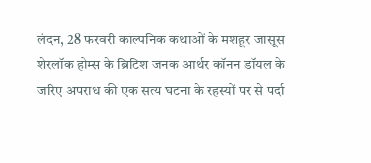लंदन, 28 फरवरी काल्पनिक कथाओं के मशहूर जासूस शेरलॉक होम्स के ब्रिटिश जनक आर्थर कॉनन डॉयल के जरिए अपराध की एक सत्य घटना के रहस्यों पर से पर्दा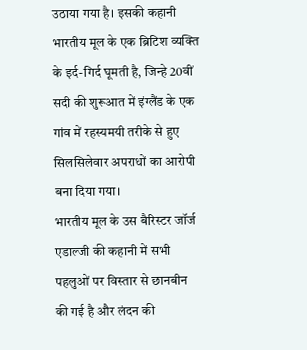उठाया गया है। इसकी कहानी भारतीय मूल के एक ब्रिटिश व्यक्ति के इर्द-गिर्द घूमती है, जिन्हे 20वीं सदी की शुरूआत में इंग्लैंड के एक गांव में रहस्यमयी तरीके से हुए सिलसिलेवार अपराधों का आरोपी बना दिया गया।
भारतीय मूल के उस बैरिस्टर जॉर्ज एडाल्जी की कहानी में सभी पहलुओं पर विस्तार से छानबीन की गई है और लंदन की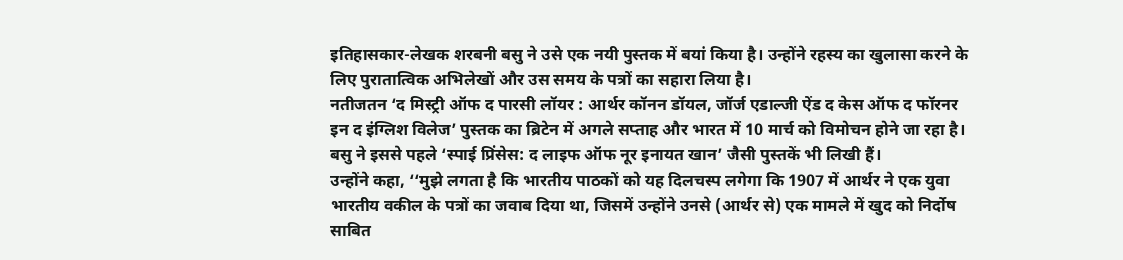इतिहासकार-लेखक शरबनी बसु ने उसे एक नयी पुस्तक में बयां किया है। उन्होंने रहस्य का खुलासा करने के लिए पुरातात्विक अभिलेखों और उस समय के पत्रों का सहारा लिया है।
नतीजतन ‘द मिस्ट्री ऑफ द पारसी लॉयर : आर्थर कॉनन डॉयल, जॉर्ज एडाल्जी ऐंड द केस ऑफ द फॉरनर इन द इंग्लिश विलेज’ पुस्तक का ब्रिटेन में अगले सप्ताह और भारत में 10 मार्च को विमोचन होने जा रहा है।
बसु ने इससे पहले ‘स्पाई प्रिंसेस: द लाइफ ऑफ नूर इनायत खान’ जैसी पुस्तकें भी लिखी हैं।
उन्होंने कहा, ‘‘मुझे लगता है कि भारतीय पाठकों को यह दिलचस्प लगेगा कि 1907 में आर्थर ने एक युवा भारतीय वकील के पत्रों का जवाब दिया था, जिसमें उन्होंने उनसे (आर्थर से) एक मामले में खुद को निर्दोष साबित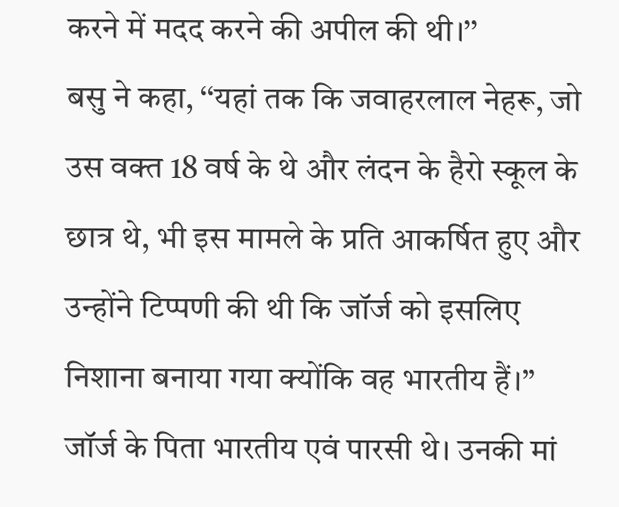करने में मदद करने की अपील की थी।’’
बसु ने कहा, ‘‘यहां तक कि जवाहरलाल नेहरू, जो उस वक्त 18 वर्ष के थे और लंदन के हैरो स्कूल के छात्र थे, भी इस मामले के प्रति आकर्षित हुए और उन्होंने टिप्पणी की थी कि जॉर्ज को इसलिए निशाना बनाया गया क्योंकि वह भारतीय हैं।’’
जॉर्ज के पिता भारतीय एवं पारसी थे। उनकी मां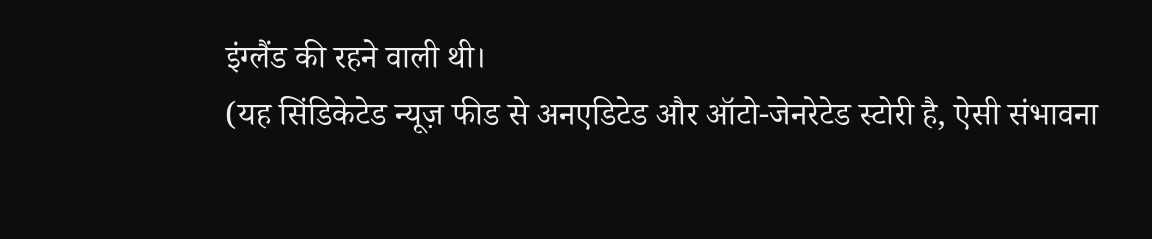इंग्लैंड की रहने वाली थी।
(यह सिंडिकेटेड न्यूज़ फीड से अनएडिटेड और ऑटो-जेनरेटेड स्टोरी है, ऐसी संभावना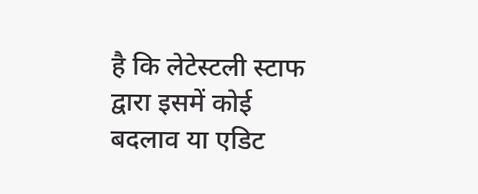है कि लेटेस्टली स्टाफ द्वारा इसमें कोई बदलाव या एडिट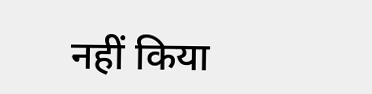नहीं किया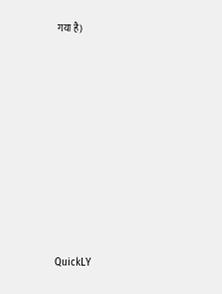गया है)












QuickLY